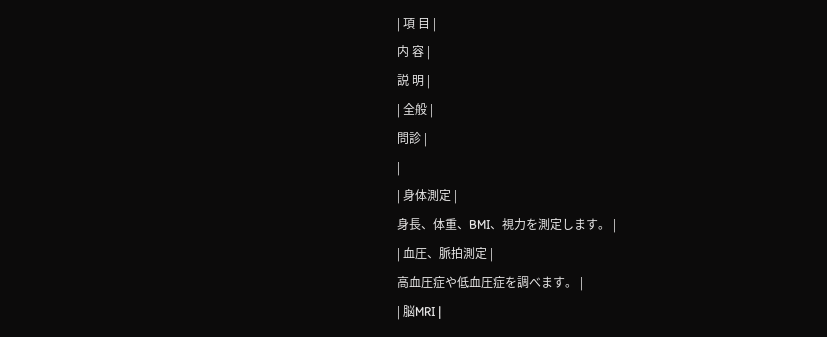| 項 目 |
内 容 |
説 明 |
| 全般 |
問診 |
|
| 身体測定 |
身長、体重、BMI、視力を測定します。 |
| 血圧、脈拍測定 |
高血圧症や低血圧症を調べます。 |
| 脳MRI |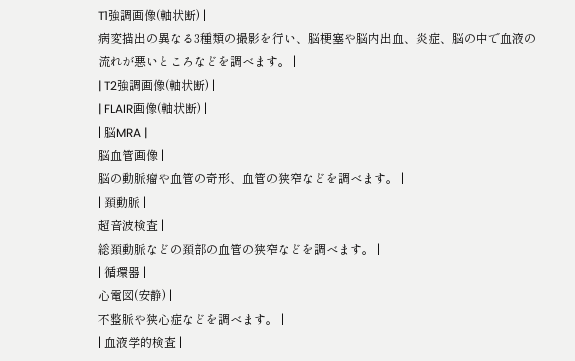T1強調画像(軸状断) |
病変描出の異なる3種類の撮影を行い、脳梗塞や脳内出血、炎症、脳の中で血液の流れが悪いところなどを調べます。 |
| T2強調画像(軸状断) |
| FLAIR画像(軸状断) |
| 脳MRA |
脳血管画像 |
脳の動脈瘤や血管の奇形、血管の狭窄などを調べます。 |
| 頚動脈 |
超音波検査 |
総頚動脈などの頚部の血管の狭窄などを調べます。 |
| 循環器 |
心電図(安静) |
不整脈や狭心症などを調べます。 |
| 血液学的検査 |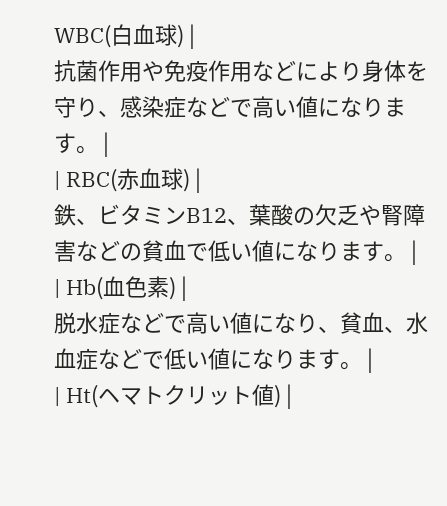WBC(白血球) |
抗菌作用や免疫作用などにより身体を守り、感染症などで高い値になります。 |
| RBC(赤血球) |
鉄、ビタミンB12、葉酸の欠乏や腎障害などの貧血で低い値になります。 |
| Hb(血色素) |
脱水症などで高い値になり、貧血、水血症などで低い値になります。 |
| Ht(ヘマトクリット値) |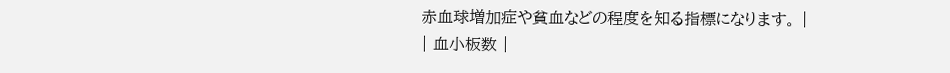赤血球増加症や貧血などの程度を知る指標になります。 |
| 血小板数 |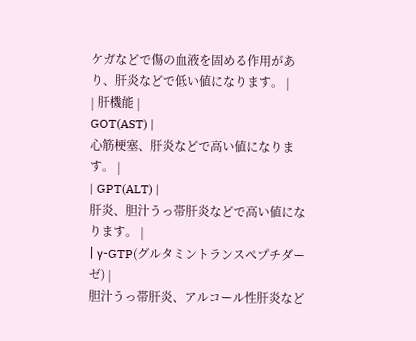ケガなどで傷の血液を固める作用があり、肝炎などで低い値になります。 |
| 肝機能 |
GOT(AST) |
心筋梗塞、肝炎などで高い値になります。 |
| GPT(ALT) |
肝炎、胆汁うっ帯肝炎などで高い値になります。 |
| γ-GTP(グルタミントランスぺプチダーゼ) |
胆汁うっ帯肝炎、アルコール性肝炎など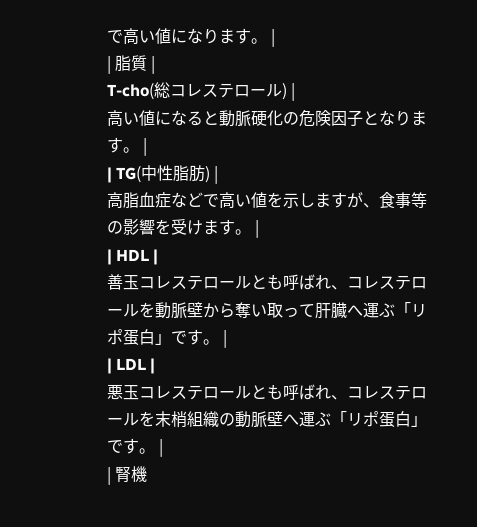で高い値になります。 |
| 脂質 |
T-cho(総コレステロール) |
高い値になると動脈硬化の危険因子となります。 |
| TG(中性脂肪) |
高脂血症などで高い値を示しますが、食事等の影響を受けます。 |
| HDL |
善玉コレステロールとも呼ばれ、コレステロールを動脈壁から奪い取って肝臓へ運ぶ「リポ蛋白」です。 |
| LDL |
悪玉コレステロールとも呼ばれ、コレステロールを末梢組織の動脈壁へ運ぶ「リポ蛋白」です。 |
| 腎機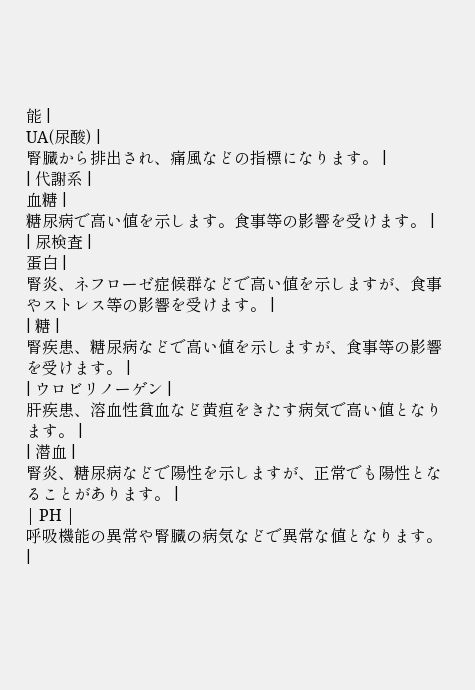能 |
UA(尿酸) |
腎臓から排出され、痛風などの指標になります。 |
| 代謝系 |
血糖 |
糖尿病で高い値を示します。食事等の影響を受けます。 |
| 尿検査 |
蛋白 |
腎炎、ネフローゼ症候群などで高い値を示しますが、食事やストレス等の影響を受けます。 |
| 糖 |
腎疾患、糖尿病などで高い値を示しますが、食事等の影響を受けます。 |
| ウロビリノーゲン |
肝疾患、溶血性貧血など黄疸をきたす病気で高い値となります。 |
| 潜血 |
腎炎、糖尿病などで陽性を示しますが、正常でも陽性となることがあります。 |
| PH |
呼吸機能の異常や腎臓の病気などで異常な値となります。 |